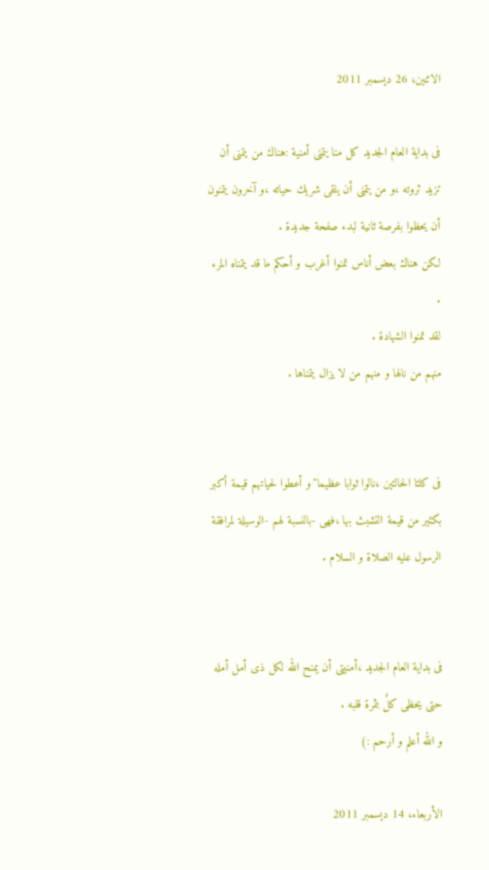الاثنين، 26 ديسمبر 2011

فى بداية العام الجديد كل منا يتمنى أمنية :هناك من يتمنى أن تزيد ثروته ،و من يتمنى أن يلقى شريك حياته ،و آخرون يتمنون أن يحظوا بفرصة ثانية لبدء صفحة جديدة .
لكن هناك بعض أناس تمنوا أغرب و أحكم ما قد يتمناه المرء .
لقد تمنوا الشهادة .
منهم من نالها و منهم من لا يزال يتمناها .


فى كلتا الحالتين ،نالوا ثوابا عظيما"و أعطوا لحياتهم قيمة أكبر بكثير من قيمة التشبث بها ،فهى -بالنسبة لهم -الوسيلة لمرافقة الرسول عليه الصلاة و السلام .


فى بداية العام الجديد ،أمنيتى أن يمنح الله لكل ذى أمل أمله حتى يحظى كلٌ بثمرة قلبه .
و الله أعلم و أرحم :)

الأربعاء، 14 ديسمبر 2011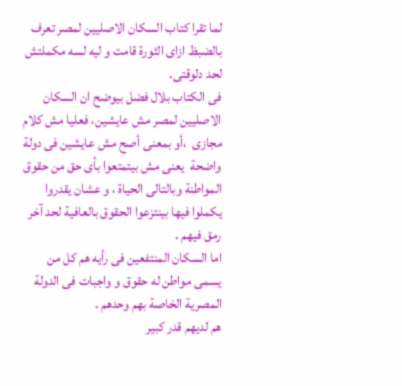لما تقرا كتاب السكان الاصليين لمصر تعرف بالضبظ ازاى الثورة قامت و ليه لسه مكملتش لحد دلوقتى.
فى الكتاب بلال فضل بيوضح ان السكان الاصليين لمصر مش عايشين، فعليا مش كلام مجازى  ،أو بمعنى أصح مش عايشين فى دولة واضحة  يعنى مش بيتمتعوا بأى حق من حقوق المواطنة وبالتالى الحياة ، و عشان يقدروا يكملوا فيها بينتزعوا الحقوق بالعافية لحد آخر رمق فيهم .
اما السكان المنتفعين فى رأيه هم كل من يسمى مواطن له حقوق و واجبات فى الدولة المصرية الخاصة بهم وحدهم .
هم لديهم قدر كبير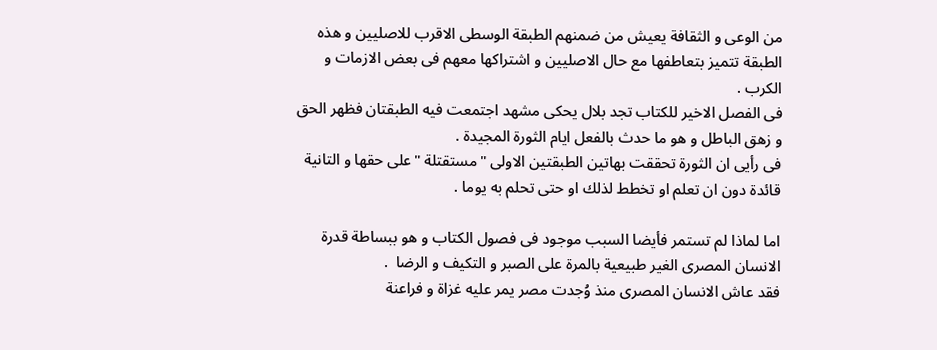من الوعى و الثقافة يعيش من ضمنهم الطبقة الوسطى الاقرب للاصليين و هذه الطبقة تتميز بتعاطفها مع حال الاصليين و اشتراكها معهم فى بعض الازمات و الكرب .
فى الفصل الاخير للكتاب تجد بلال يحكى مشهد اجتمعت فيه الطبقتان فظهر الحق و زهق الباطل و هو ما حدث بالفعل ايام الثورة المجيدة .
فى رأيى ان الثورة تحققت بهاتين الطبقتين الاولى "مستقتلة "على حقها و التانية قائدة دون ان تعلم او تخطط لذلك او حتى تحلم به يوما .

اما لماذا لم تستمر فأيضا السبب موجود فى فصول الكتاب و هو ببساطة قدرة الانسان المصرى الغير طبيعية بالمرة على الصبر و التكيف و الرضا  .
فقد عاش الانسان المصرى منذ وُجدت مصر يمر عليه غزاة و فراعنة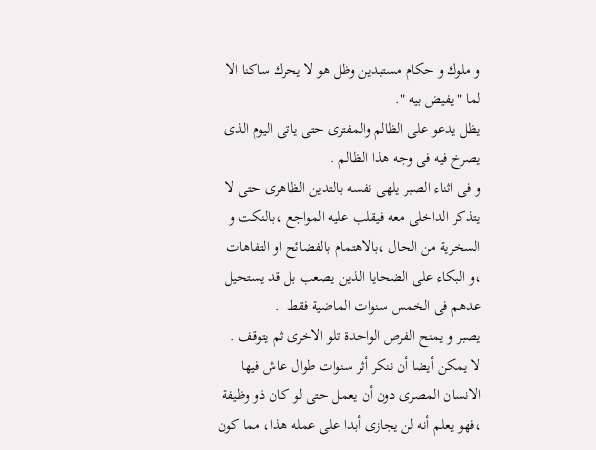و ملوك و حكام مستبدين وظل هو لا يحرك ساكنا الا لما "يفيض بيه ".
يظل يدعو على الظالم والمفترى حتى ياتى اليوم الذى يصرخ فيه فى وجه هذا الظالم .
و فى اثناء الصبر يلهى نفسه بالتدين الظاهرى حتى لا يتذكر الداخلى معه فيقلب عليه المواجع ،بالنكت و السخرية من الحال ،بالاهتمام بالفضائح او التفاهات ،و البكاء على الضحايا الذين يصعب بل قد يستحيل عدهم فى الخمس سنوات الماضية فقط  .
يصبر و يمنح الفرص الواحدة تلو الاخرى ثم يتوقف .
لا يمكن أيضا أن ننكر أثر سنوات طوال عاش فيها الانسان المصرى دون أن يعمل حتى لو كان ذو وظيفة ،فهو يعلم أنه لن يجازى أبدا على عمله هذا، مما كون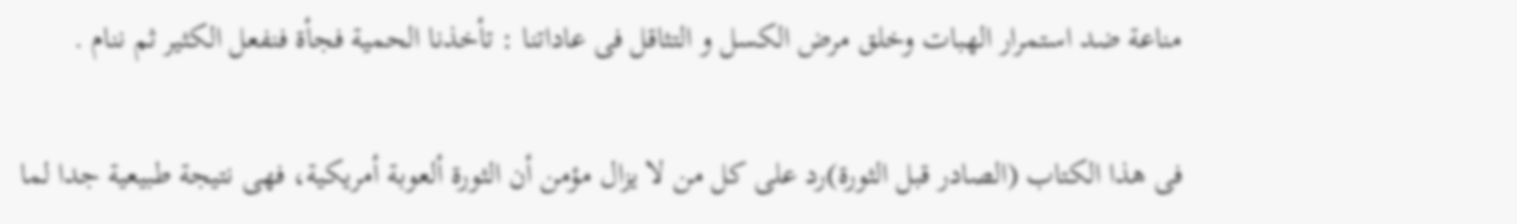مناعة ضد استمرار الهبات وخلق مرض الكسل و التثاقل فى عاداتنا : تأخذنا الحمية فجأة فنفعل الكثير ثم ننام .

فى هذا الكتاب (الصادر قبل الثورة)رد على كل من لا يزال مؤمن أن الثورة ألعوبة أمريكية، فهى نتيجة طبيعية جدا لما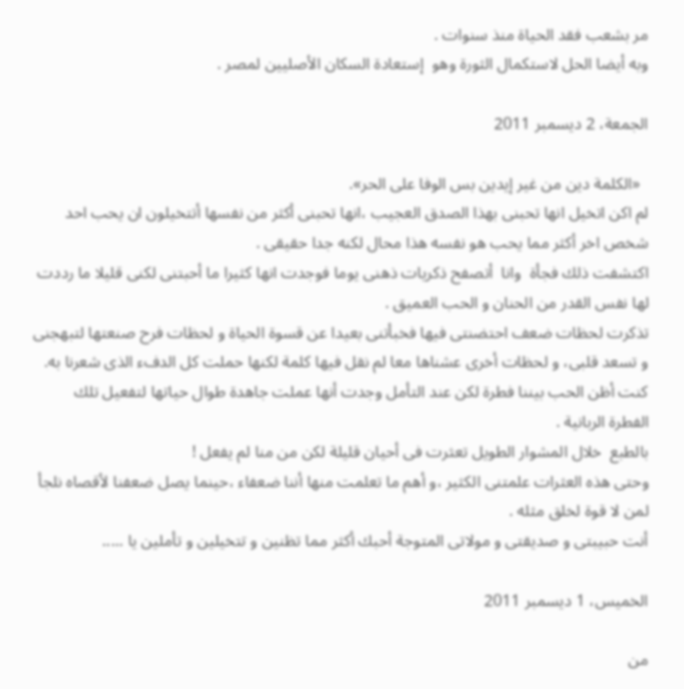مر بشعب فقد الحياة منذ سنوات .
وبه أيضا الحل لاستكمال الثورة وهو  إستعادة السكان الأصليين لمصر .

الجمعة، 2 ديسمبر 2011

  «الكلمة دين من غير إيدين بس الوفا على الحر».
لم اكن اتخيل انها تحبنى بهذا الصدق العجيب ،انها تحبنى أكثر من نفسها أتتخيلون ان يحب احد شخص اخر أكثر مما يحب هو نفسه هذا محال لكنه جدا حقيقى .
اكتشفت ذلك فجأة  وانا  أتصفح ذكريات ذهنى يوما فوجدت انها كثيرا ما أحبتنى لكنى قليلا ما رددت لها نفس القدر من الحنان و الحب العميق .
تذكرت لحظات ضعف احتضنتى فيها فخبأتنى بعيدا عن قسوة الحياة و لحظات فرح صنعتها لتبهجنى و تسعد قلبى، و لحظات أخرى عشناها معا لم نقل فيها كلمة لكنها حملت كل الدفء الذى شعرنا به.
كنت أظن الحب بيننا فطرة لكن عند التأمل وجدت أنها عملت جاهدة طوال حياتها لتفعيل تلك الفطرة الربانية .
بالطبع  خلال المشوار الطويل تعثرت فى أحيان قليلة لكن من منا لم يفعل !
وحتى هذه العثرات علمتنى الكثير ،و أهم ما تعلمت منها أننا ضعفاء ،حينما يصل ضعفنا لأقصاه نلجأ لمن لا قوة لخلق مثله .
أنت حبيبتى و صديقتى و مولاتى المتوجة أحبك أكثر مما تظنين و تتخيلين و تأملين يا .....

الخميس، 1 ديسمبر 2011

من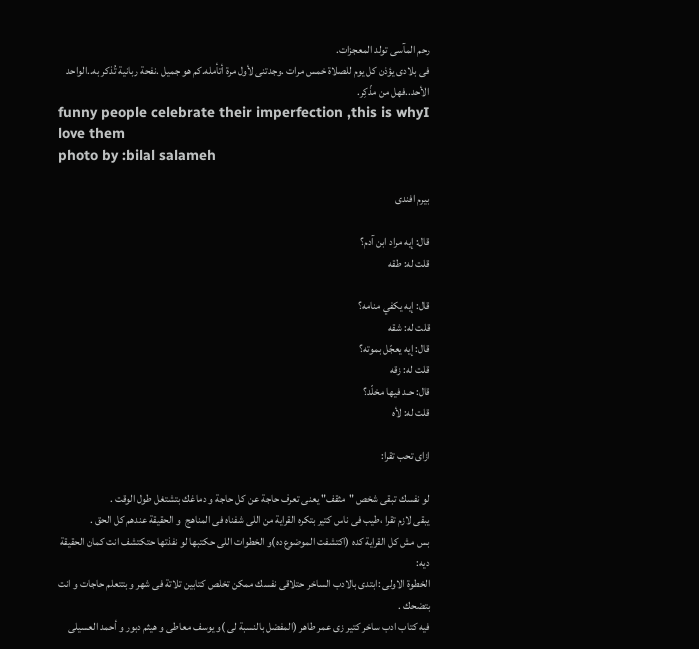رحم المآسى تولد المعجزات.
فى بلادى يؤذن كل يوم للصلاة خمس مرات .وجدتنى لأول مرة أتأمله.كم هو جميل .نفحة ربانية تُذكر به..الواحد الأحد..فهل من مذّكِر.
funny people celebrate their imperfection ,this is whyI love them
photo by :bilal salameh

بيرم افندى

قال: إيه مراد ابن آدم؟
قلت له: طقه

قال: إيه يكفي منامه؟
قلت له: شقه
قال: إيه يعجّل بموته؟
قلت له: زقه
قال: حـد فيها مخلّد؟
قلت له: لأه

ازاى تحب تقرا:

لو نفسك تبقى شخص "مثقف" يعنى تعرف حاجة عن كل حاجة و دماغك بتشتغل طول الوقت .
يبقى لازم تقرا ،طيب فى ناس كتير بتكره القراية من اللى شفناه فى المناهج  و الحقيقة عندهم كل الحق .
بس مش كل القراية كده (اكتشفت الموضوع ده)و الخطوات اللى حكتبها لو نفذتها حتكتشف انت كمان الحقيقة ديه:
الخطوة الاولى :ابتدى بالادب الساخر حتلاقى نفسك ممكن تخلص كتابين تلاتة فى شهر و بتتعلم حاجات و انت بتضحك .
فيه كتاب ادب ساخر كتير زى عمر طاهر (المفضل بالنسبة لى )و يوسف معاطى و هيثم دبور و أحمد العسيلى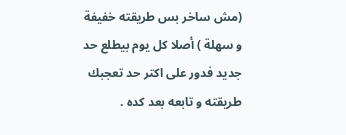(مش ساخر بس طريقته خفيفة و سهلة ) أصلا كل يوم بيطلع حد جديد فدور على اكتر حد تعجبك طريقته و تابعه بعد كده .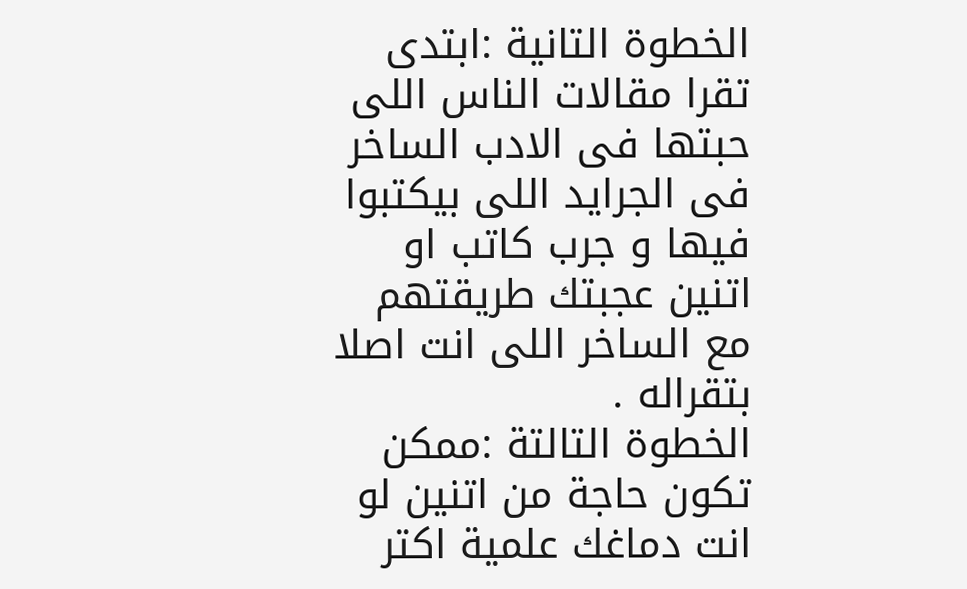الخطوة التانية :ابتدى تقرا مقالات الناس اللى حبتها فى الادب الساخر فى الجرايد اللى بيكتبوا فيها و جرب كاتب او اتنين عجبتك طريقتهم مع الساخر اللى انت اصلا بتقراله .
الخطوة التالتة :ممكن تكون حاجة من اتنين لو انت دماغك علمية اكتر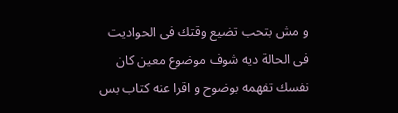و مش بتحب تضيع وقتك فى الحواديت فى الحالة ديه شوف موضوع معين كان نفسك تفهمه بوضوح و اقرا عنه كتاب بس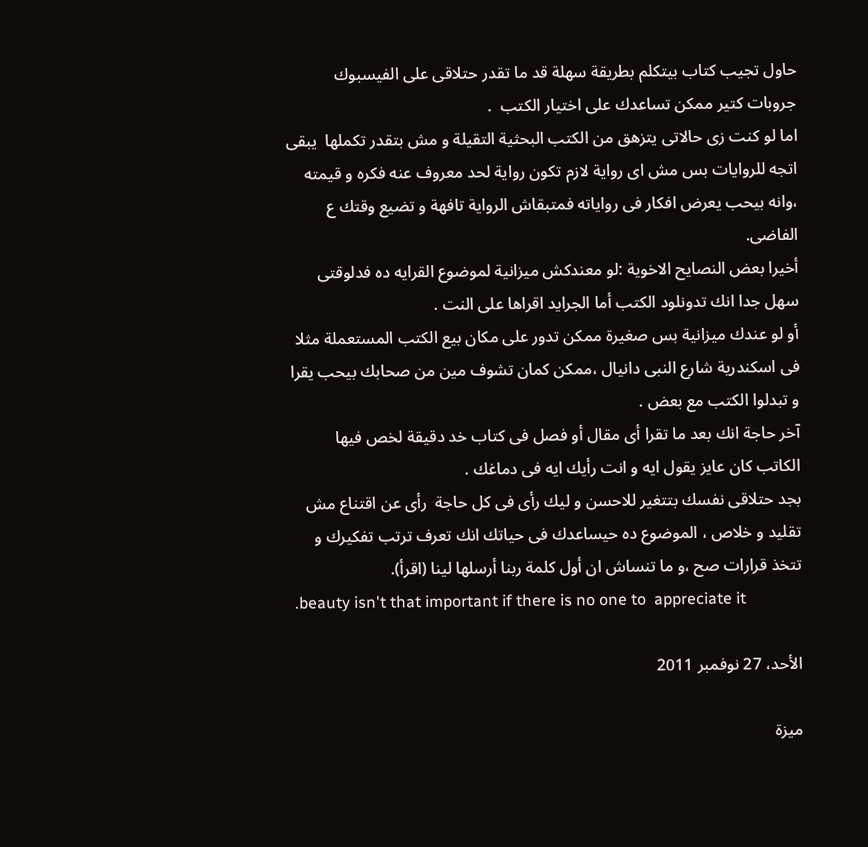حاول تجيب كتاب بيتكلم بطريقة سهلة قد ما تقدر حتلاقى على الفيسبوك جروبات كتير ممكن تساعدك على اختيار الكتب  .
اما لو كنت زى حالاتى يتزهق من الكتب البحثية التقيلة و مش بتقدر تكملها  يبقى اتجه للروايات بس مش اى رواية لازم تكون رواية لحد معروف عنه فكره و قيمته ،وانه بيحب يعرض افكار فى رواياته فمتبقاش الرواية تافهة و تضيع وقتك ع الفاضى.
أخيرا بعض النصايح الاخوية :لو معندكش ميزانية لموضوع القرايه ده فدلوقتى سهل جدا انك تدونلود الكتب أما الجرايد اقراها على النت .
أو لو عندك ميزانية بس صغيرة ممكن تدور على مكان بيع الكتب المستعملة مثلا فى اسكندرية شارع النبى دانيال ،ممكن كمان تشوف مين من صحابك بيحب يقرا و تبدلوا الكتب مع بعض .
آخر حاجة انك بعد ما تقرا أى مقال أو فصل فى كتاب خد دقيقة لخص فيها الكاتب كان عايز يقول ايه و انت رأيك ايه فى دماغك .
بجد حتلاقى نفسك بتتغير للاحسن و ليك رأى فى كل حاجة  رأى عن اقتناع مش تقليد و خلاص ، الموضوع ده حيساعدك فى حياتك انك تعرف ترتب تفكيرك و تتخذ قرارات صح ،و ما تنساش ان أول كلمة ربنا أرسلها لينا (اقرأ).
 .beauty isn't that important if there is no one to  appreciate it

الأحد، 27 نوفمبر 2011

ميزة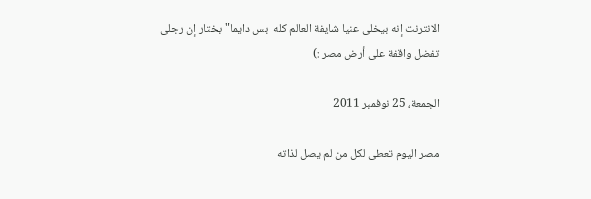الانترنت إنه بيخلى عنيا شايفة العالم كله  بس دايما"بختار إن رجلى تفضل واقفة على أرض مصر :)

الجمعة، 25 نوفمبر 2011

مصر اليوم تعطى لكل من لم يصل لذاته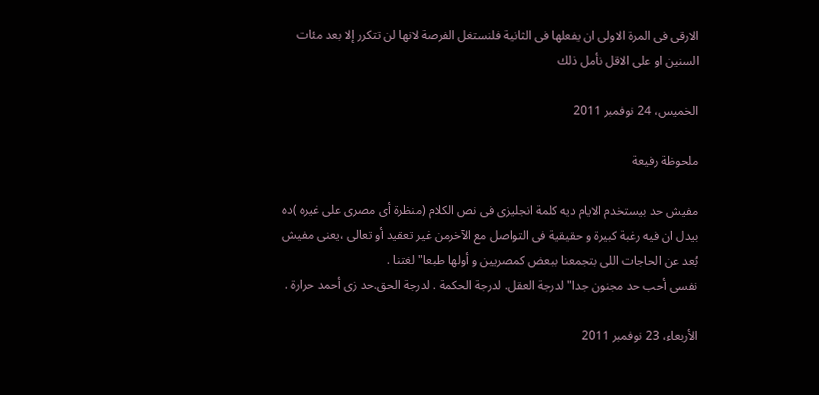الارقى فى المرة الاولى ان يفعلها فى الثانية فلنستغل الفرصة لانها لن تتكرر إلا بعد مئات السنين او على الاقل نأمل ذلك

الخميس، 24 نوفمبر 2011

ملحوظة رفيعة

مفيش حد بيستخدم الايام ديه كلمة انجليزى فى نص الكلام (منظرة أى مصرى على غيره )ده بيدل ان فيه رغبة كبيرة و حقيقية فى التواصل مع الآخرمن غير تعقيد أو تعالى ،يعنى مفيش بُعد عن الحاجات اللى بتجمعنا ببعض كمصريين و أولها طبعا" لغتنا .
نفسى أحب حد مجنون جدا" لدرجة العقل. لدرجة الحكمة . لدرجة الحق.حد زى أحمد حرارة .

الأربعاء، 23 نوفمبر 2011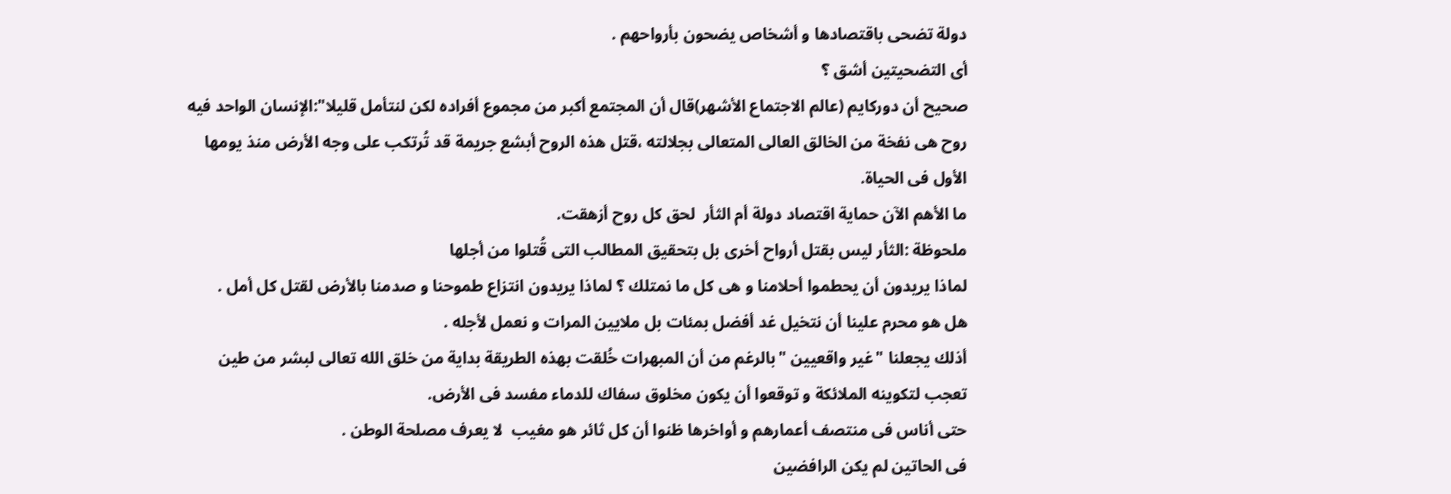دولة تضحى باقتصادها و أشخاص يضحون بأرواحهم .
أى التضحيتين أشق ؟
صحيح أن دوركايم (عالم الاجتماع الأشهر)قال أن المجتمع أكبر من مجموع أفراده لكن لنتأمل قليلا":الإنسان الواحد فيه روح هى نفخة من الخالق العالى المتعالى بجلالته ،قتل هذه الروح أبشع جريمة قد تُرتكب على وجه الأرض منذ يومها الأول فى الحياة.
ما الأهم الآن حماية اقتصاد دولة أم الثأر  لحق كل روح أزهقت.
ملحوظة :الثأر ليس بقتل أرواح أخرى بل بتحقيق المطالب التى قُتلوا من أجلها
لماذا يريدون أن يحطموا أحلامنا و هى كل ما نمتلك ؟ لماذا يريدون انتزاع طموحنا و صدمنا بالأرض لقتل كل أمل .
هل هو محرم علينا أن نتخيل غد أفضل بمئات بل ملايين المرات و نعمل لأجله .
أذلك يجعلنا "غير واقعيين "بالرغم من أن المبهرات خُلقت بهذه الطريقة بداية من خلق الله تعالى لبشر من طين تعجب لتكوينه الملائكة و توقعوا أن يكون مخلوق سفاك للدماء مفسد فى الأرض.
حتى أناس فى منتصف أعمارهم و أواخرها ظنوا أن كل ثائر هو مغيب  لا يعرف مصلحة الوطن .
فى الحاتين لم يكن الرافضين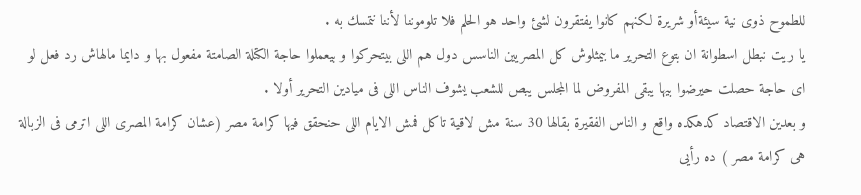للطموح ذوى نية سيئةأو شريرة لكنهم كانوا يفتقرون لشئ واحد هو الحلم فلا تلوموننا لأننا نتمسك به .
يا ريت نبطل اسطوانة ان بتوع التحرير ما بيمثلوش كل المصريين الناسس دول هم اللى بيتحركوا و بيعملوا حاجة الكتلة الصامتة مفعول بها و دايما مالهاش رد فعل لو اى حاجة حصلت حيرضوا بيها يبقى المفروض لما المجلس يبص للشعب يشوف الناس اللى فى ميادين التحرير أولا .
و بعدين الاقتصاد كدهكده واقع و الناس الفقيرة بقالها 30 سنة مش لاقية تاكل فمش الايام اللى حنحقق فيها كرامة مصر (عشان كرامة المصرى اللى اترمى فى الزبالة هى كرامة مصر ) ده رأيى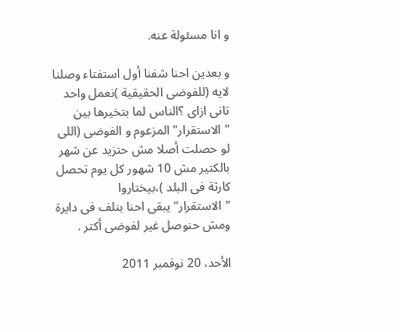و انا مسئولة عنه.

و بعدين احنا شفنا أول استفتاء وصلنا لايه (للفوضى الحقيقية )نعمل واحد تانى ازاى ؟الناس لما بتخيرها بين "الاستقرار" المزعوم و الفوضى (اللى لو حصلت أصلا مش حتزيد عن شهر بالكتير مش 10 شهور كل يوم تحصل كارثة فى البلد )،بيختاروا "الاستقرار"يبقى احنا بنلف فى دايرة ومش حنوصل غير لفوضى أكتر .

الأحد، 20 نوفمبر 2011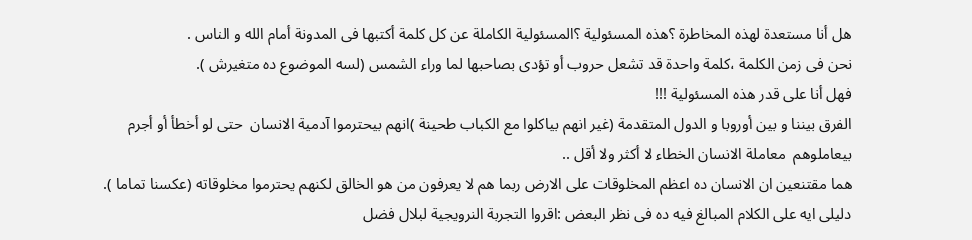هل أنا مستعدة لهذه المخاطرة ؟هذه المسئولية ؟المسئولية الكاملة عن كل كلمة أكتبها فى المدونة أمام الله و الناس .
نحن فى زمن الكلمة ،كلمة واحدة قد تشعل حروب أو تؤدى بصاحبها لما وراء الشمس (لسه الموضوع ده متغيرش ).
فهل أنا على قدر هذه المسئولية !!!
الفرق بيننا و بين أوروبا و الدول المتقدمة (غير انهم بياكلوا مع الكباب طحينة )انهم بيحترموا آدمية الانسان  حتى لو أخطأ أو أجرم بيعاملوهم  معاملة الانسان الخطاء لا أكثر ولا أقل ..
هما مقتنعين ان الانسان ده اعظم المخلوقات على الارض ربما هم لا يعرفون من هو الخالق لكنهم يحترموا مخلوقاته (عكسنا تماما ).
دليلى ايه على الكلام المبالغ فيه ده فى نظر البعض :اقروا التجربة النرويجية لبلال فضل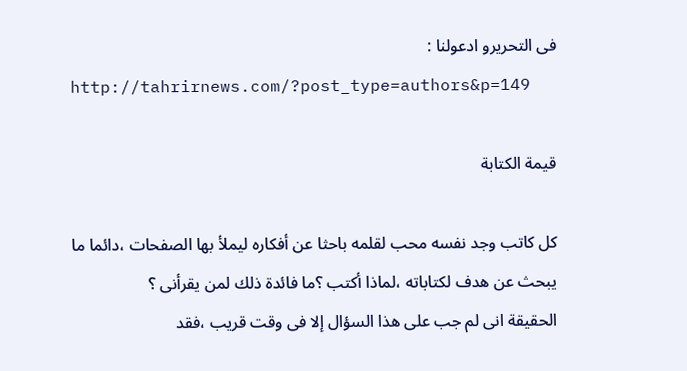فى التحريرو ادعولنا :
http://tahrirnews.com/?post_type=authors&p=149

قيمة الكتابة

كل كاتب وجد نفسه محب لقلمه باحثا عن أفكاره ليملأ بها الصفحات ،دائما ما يبحث عن هدف لكتاباته ،لماذا أكتب ؟ما فائدة ذلك لمن يقرأنى ؟
الحقيقة انى لم جب على هذا السؤال إلا فى وقت قريب ،فقد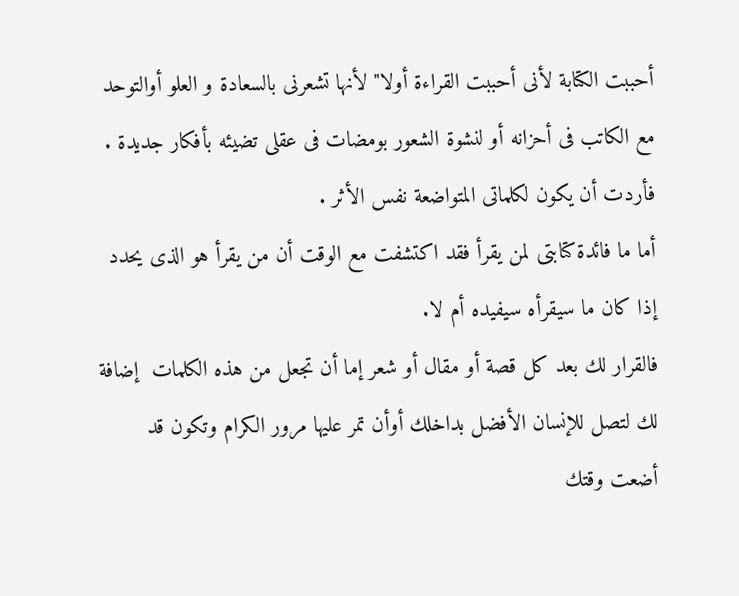أحببت الكتابة لأنى أحببت القراءة أولا" لأنها تشعرنى بالسعادة و العلو أوالتوحد مع الكاتب فى أحزانه أو لنشوة الشعور بومضات فى عقلى تضيئه بأفكار جديدة .
فأردت أن يكون لكلماتى المتواضعة نفس الأثر .
أما ما فائدة كتابتى لمن يقرأ فقد اكتشفت مع الوقت أن من يقرأ هو الذى يحدد إذا كان ما سيقرأه سيفيده أم لا.
فالقرار لك بعد كل قصة أو مقال أو شعر إما أن تجعل من هذه الكلمات  إضافة لك لتصل للإنسان الأفضل بداخلك أوأن تمر عليها مرور الكرام وتكون قد أضعت وقتك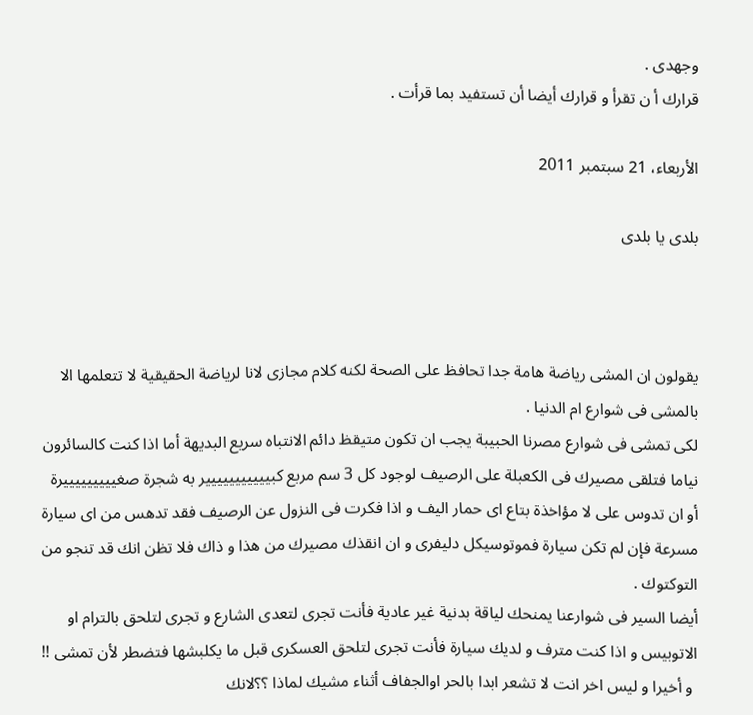وجهدى .
قرارك أ ن تقرأ و قرارك أيضا أن تستفيد بما قرأت .

الأربعاء، 21 سبتمبر 2011

بلدى يا بلدى



يقولون ان المشى رياضة هامة جدا تحافظ على الصحة لكنه كلام مجازى لانا لرياضة الحقيقية لا تتعلمها الا بالمشى فى شوارع ام الدنيا .
لكى تمشى فى شوارع مصرنا الحبيبة يجب ان تكون متيقظ دائم الانتباه سريع البديهة أما اذا كنت كالسائرون نياما فتلقى مصيرك فى الكعبلة على الرصيف لوجود كل 3 سم مربع كبييييييييييير به شجرة صغيييييييييرة أو ان تدوس على لا مؤاخذة بتاع اى حمار اليف و اذا فكرت فى النزول عن الرصيف فقد تدهس من اى سيارة مسرعة فإن لم تكن سيارة فموتوسيكل دليفرى و ان انقذك مصيرك من هذا و ذاك فلا تظن انك قد تنجو من التوكتوك .
أيضا السير فى شوارعنا يمنحك لياقة بدنية غير عادية فأنت تجرى لتعدى الشارع و تجرى لتلحق بالترام او الاتوبيس و اذا كنت مترف و لديك سيارة فأنت تجرى لتلحق العسكرى قبل ما يكلبشها فتضطر لأن تمشى !!
 و أخيرا و ليس اخر انت لا تشعر ابدا بالحر اوالجفاف أثناء مشيك لماذا ؟؟لانك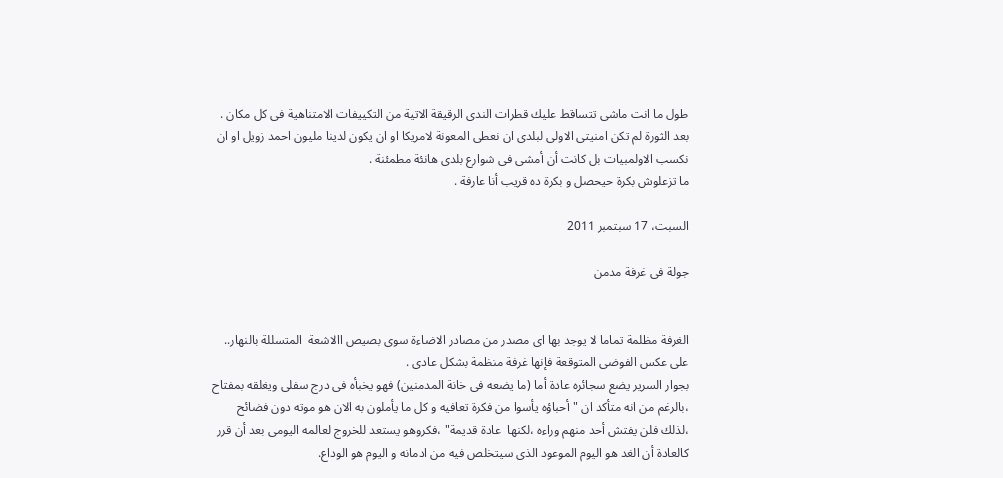طول ما انت ماشى تتساقط عليك قطرات الندى الرقيقة الاتية من التكييفات الامتناهية فى كل مكان .
بعد الثورة لم تكن امنيتى الاولى لبلدى ان نعطى المعونة لامريكا او ان يكون لدينا مليون احمد زويل او ان نكسب الاولمبيات بل كانت أن أمشى فى شوارع بلدى هانئة مطمئنة .
ما تزعلوش بكرة حيحصل و بكرة ده قريب أنا عارفة .

السبت، 17 سبتمبر 2011

جولة فى غرفة مدمن


الغرفة مظلمة تماما لا يوجد بها اى مصدر من مصادر الاضاءة سوى بصيص االاشعة  المتسللة بالنهار..
على عكس الفوضى المتوقعة فإنها غرفة منظمة بشكل عادى .
بجوار السرير يضع سجائره عادة أما (ما يضعه فى خانة المدمنين) فهو يخبأه فى درج سفلى ويغلقه بمفتاح ،بالرغم من انه متأكد ان "أحباؤه يأسوا من فكرة تعافيه و كل ما يأملون به الان هو موته دون فضائح ،لذلك فلن يفتش أحد منهم وراءه ،لكنها  عادة قديمة" ،فكروهو يستعد للخروج لعالمه اليومى بعد أن قرر كالعادة أن الغد هو اليوم الموعود الذى سيتخلص فيه من ادمانه و اليوم هو الوداع.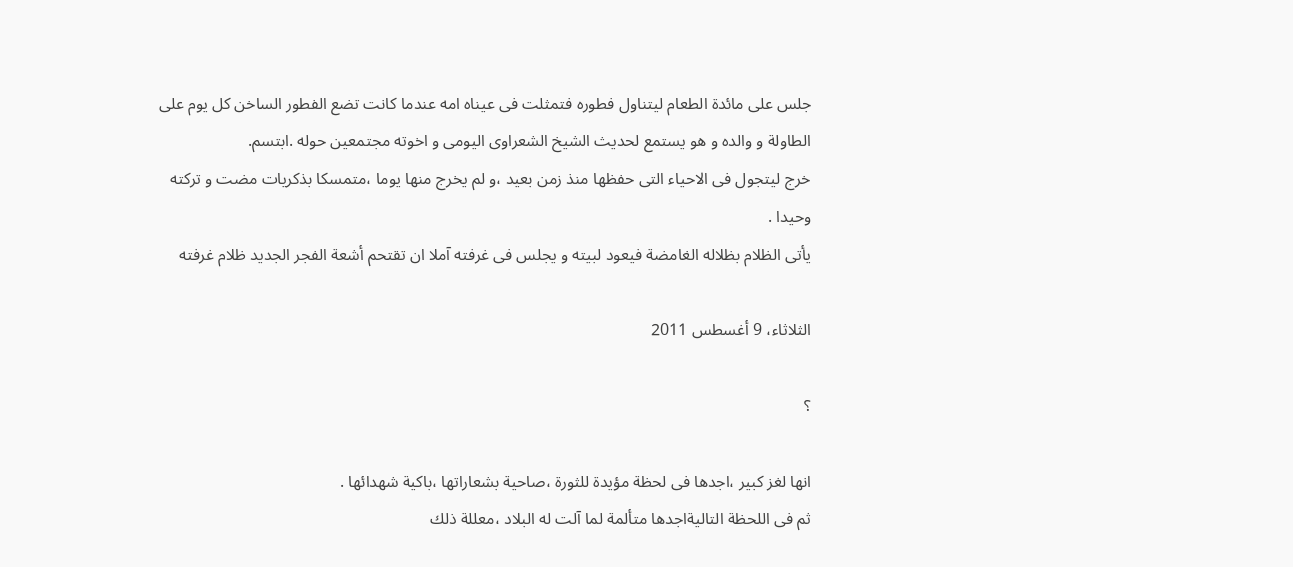جلس على مائدة الطعام ليتناول فطوره فتمثلت فى عيناه امه عندما كانت تضع الفطور الساخن كل يوم على الطاولة و والده و هو يستمع لحديث الشيخ الشعراوى اليومى و اخوته مجتمعين حوله .ابتسم.
خرج ليتجول فى الاحياء التى حفظها منذ زمن بعيد ،و لم يخرج منها يوما ،متمسكا بذكريات مضت و تركته وحيدا .
يأتى الظلام بظلاله الغامضة فيعود لبيته و يجلس فى غرفته آملا ان تقتحم أشعة الفجر الجديد ظلام غرفته

الثلاثاء، 9 أغسطس 2011

؟

انها لغز كبير ،اجدها فى لحظة مؤيدة للثورة ،صاحية بشعاراتها ،باكية شهدائها .
ثم فى اللحظة التاليةاجدها متألمة لما آلت له البلاد ،معللة ذلك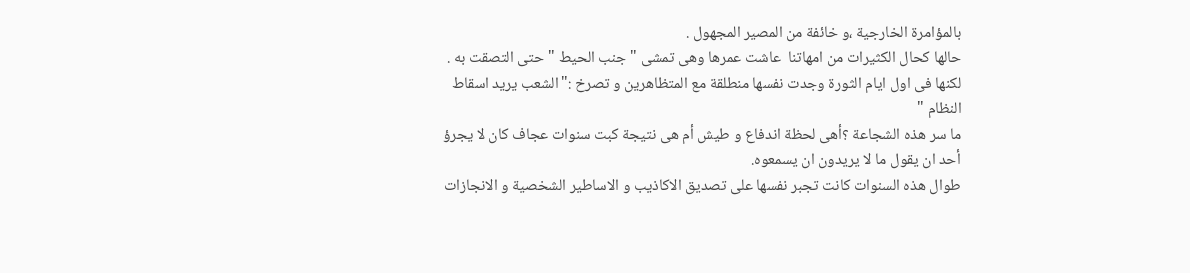بالمؤامرة الخارجية ،و خائفة من المصير المجهول .
حالها كحال الكثيرات من امهاتنا  عاشت عمرها وهى تمشى "جنب الحيط "حتى التصقت به .
لكنها فى اول ايام الثورة وجدت نفسها منطلقة مع المتظاهرين و تصرخ :"الشعب يريد اسقاط النظام "
ما سر هذه الشجاعة ؟أهى لحظة اندفاع و طيش أم هى نتيجة كبت سنوات عجاف كان لا يجرؤ أحد ان يقول ما لا يريدون ان يسمعوه.
طوال هذه السنوات كانت تجبر نفسها على تصديق الاكاذيب و الاساطير الشخصية و الانجازات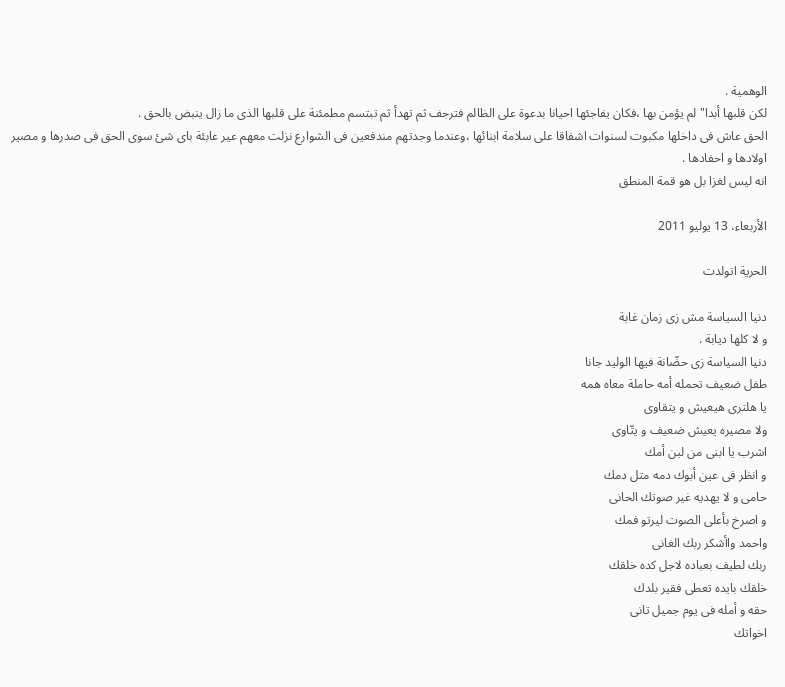الوهمية .
لكن قلبها أبدا" لم يؤمن بها ،فكان يفاجئها احيانا بدعوة على الظالم فترجف ثم تهدأ ثم تبتسم مطمئنة على قلبها الذى ما زال ينبض بالحق .
الحق عاش فى داخلها مكبوت لسنوات اشفاقا على سلامة ابنائها ،وعندما وجدتهم مندفعين فى الشوارع نزلت معهم عير عابئة باى شئ سوى الحق فى صدرها و مصير اولادها و احفادها .
انه ليس لغزا بل هو قمة المنطق

الأربعاء، 13 يوليو 2011

الحرية اتولدت

دنيا السياسة مش زى زمان غابة
و لا كلها ديابة .
دنيا السياسة زى حضّانة فيها الوليد جانا
طفل ضعيف تحمله أمه حاملة معاه همه
يا هلترى هيعيش و يتقاوى
ولا مصيره يعيش ضعيف و يتّاوى
اشرب يا ابنى من لبن أمك
و انظر فى عين أبوك دمه متل دمك
حامى و لا يهديه غير صوتك الحانى
و اصرخ بأعلى الصوت ليرتو فمك
واحمد واأشكر ربك الغانى
ربك لطيف بعباده لاجل كده خلقك
خلقك بايده تعطى فقير بلدك
حقه و أمله فى يوم جميل تانى
اخواتك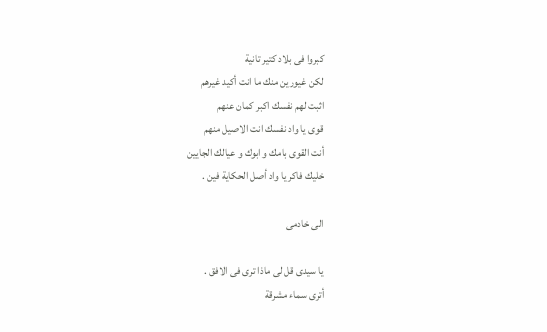كبروا فى بلاد كتير تانية
لكن غيورين منك ما انت أكيد غيرهم
اثبت لهم نفسك اكبر كمان عنهم
قوى يا واد نفسك انت الاصيل منهم
أنت القوى بامك و ابوك و عيالك الجايين
خليك فاكر يا واد أصل الحكاية فين .

الى خادمى

يا سيدى قل لى ماذا ترى فى الافق .
أترى سماء مشرقة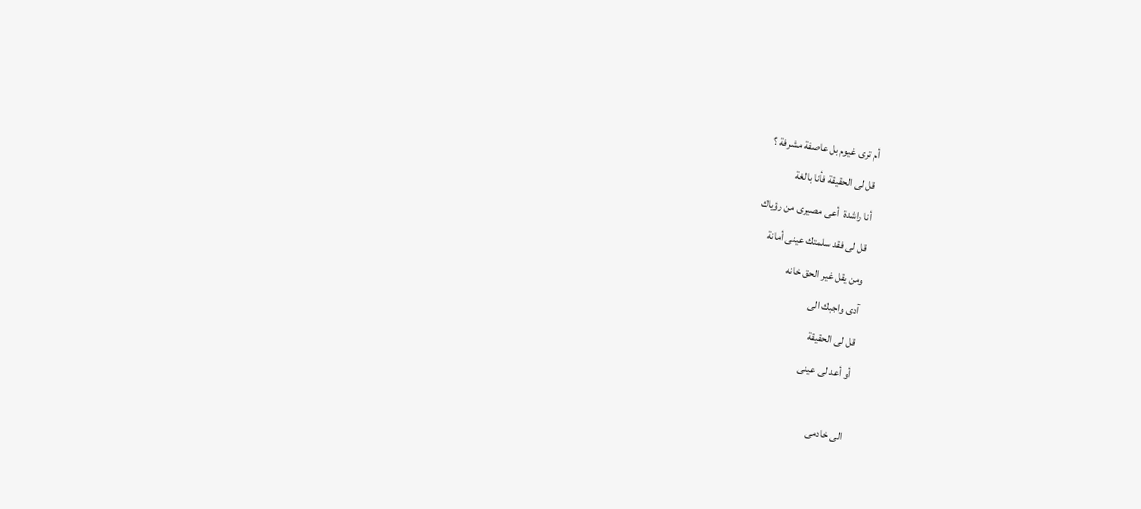أم ترى غيوم بل عاصفة مشرفة ؟
قل لى الحقيقة فأنا بالغة
أنا راشدة  أعى مصيرى من رؤياك
قل لى فقد سلمتك عينى أمانة
ومن يقل غير الحق خانه
آدى واجبك الى
قل لى الحقيقة
أو أعد لى عينى

الى خادمى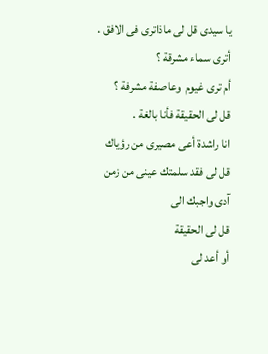يا سيدى قل لى ماذاترى فى الافق .
أترى سماء مشرقة ؟
أم ترى غيوم  وعاصفة مشرفة ؟
قل لى الحقيقة فأنا بالغة .
انا راشدة أعى مصيرى من رؤياك
قل لى فقد سلمتك عينى من زمن
آدى واجبك الى
قل لى الحقيقة
أو أعد لى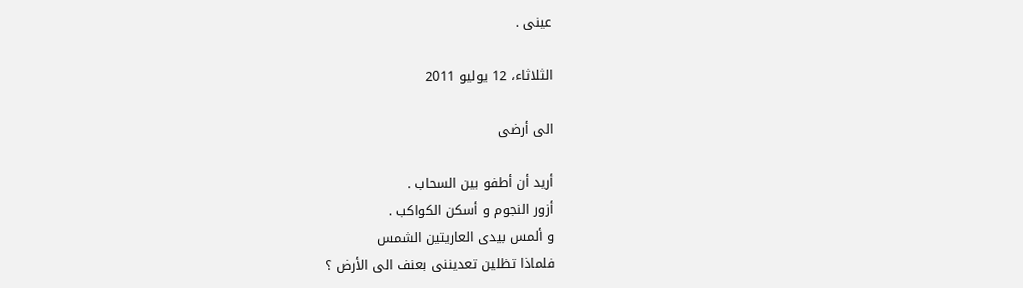عينى .

الثلاثاء، 12 يوليو 2011

الى أرضى

أريد أن أطفو بين السحاب .
أزور النجوم و أسكن الكواكب .
و ألمس بيدى العاريتين الشمس
فلماذا تظلين تعديننى بعنف الى الأرض ؟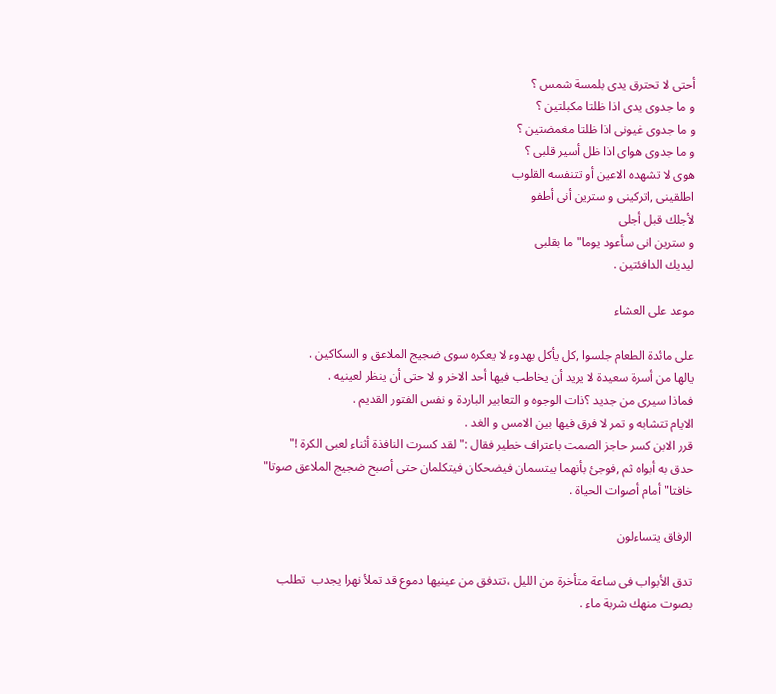أحتى لا تحترق يدى بلمسة شمس ؟
و ما جدوى يدى اذا ظلتا مكبلتين ؟
و ما جدوى غيونى اذا ظلتا مغمضتين ؟
و ما جدوى هواى اذا ظل أسير قلبى ؟
هوى لا تشهده الاعين أو تتنفسه القلوب
اطلقينى ,اتركينى و سترين أنى أطفو
لأجلك قبل أجلى
و سترين انى سأعود يوما"ما بقلبى
ليديك الدافئتين .

موعد على العشاء

على مائدة الطعام جلسوا ,كل يأكل بهدوء لا يعكره سوى ضجيج الملاعق و السكاكين .
يالها من أسرة سعيدة لا يريد أن يخاطب فيها أحد الاخر و لا حتى أن ينظر لعينيه .
فماذا سيرى من جديد ؟ذات الوجوه و التعابير الباردة و نفس الفتور القديم .
الايام تتشابه و تمر لا فرق فيها بين الامس و الغد .
قرر الابن كسر حاجز الصمت باعتراف خطير فقال :"لقد كسرت النافذة أثناء لعبى الكرة !"
حدق به أبواه ثم ,فوجئ بأنهما يبتسمان فيضحكان فيتكلمان حتى أصبح ضجيج الملاعق صوتا" خافتا" أمام أصوات الحياة .

الرفاق يتساءلون

تدق الأبواب فى ساعة متأخرة من الليل ،تتدفق من عينيها دموع قد تملأ نهرا يجدب  تطلب بصوت منهك شربة ماء .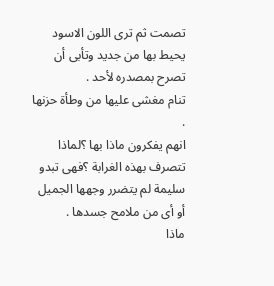تصمت ثم ترى اللون الاسود يحيط بها من جديد وتأبى أن تصرح بمصدره لأحد .
تنام مغشى عليها من وطأة حزنها .
انهم يفكرون ماذا بها ؟لماذا تتصرف بهذه الغرابة ؟فهى تبدو سليمة لم يتضرر وجهها الجميل أو أى من ملامح جسدها .
ماذا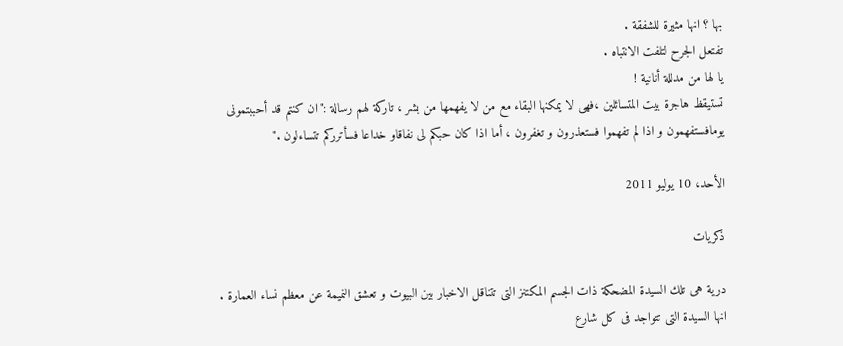بها ؟ انها مثيرة للشفقة .
تفتعل الجرح لتلفت الانتباه .
يا لها من مدللة أنانية !
تستيقظ هاجرة بيت المتسائلين ،فهى لا يمكنها البقاء مع من لا يفهمها من بشر ، تاركة لهم رسالة :"ان كنتم قد أحببتمونى يومافستفهمون و اذا لم تفهموا فستعذرون و تغفرون ، أما اذا كان حبكم لى نفاقاو خداعا فسأترركم تتساءلون ."

الأحد، 10 يوليو 2011

ذكريات

درية هى تلك السيدة المضحكة ذات الجسم المكتنز التى تتناقل الاخبار بين البيوت و تعشق النميمة عن معظم نساء العمارة .
انها السيدة التى تتواجد فى كل شارع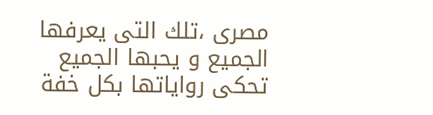مصرى ،تلك التى يعرفها الجميع و يحبها الجميع تحكى رواياتها بكل خفة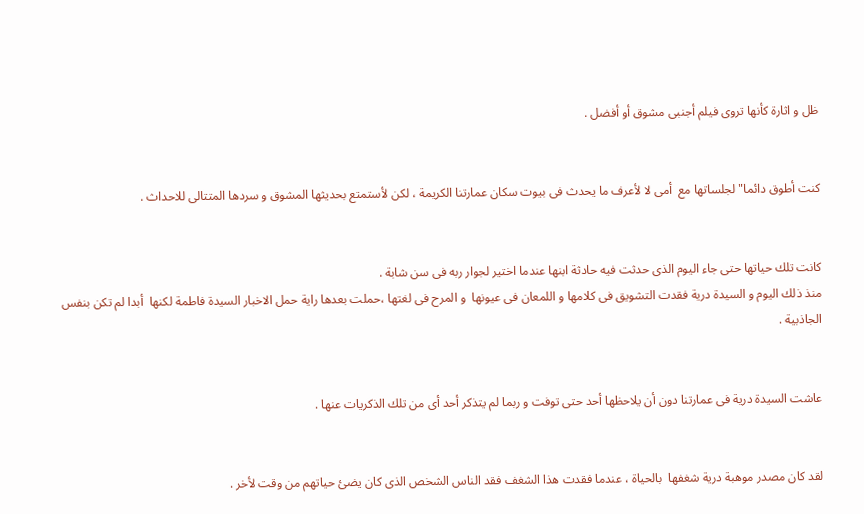ظل و اثارة كأنها تروى فيلم أجنبى مشوق أو أفضل .


كنت أطوق دائما" لجلساتها مع  أمى لا لأعرف ما يحدث فى بيوت سكان عمارتنا الكريمة ، لكن لأستمتع بحديثها المشوق و سردها المتتالى للاحداث .


كانت تلك حياتها حتى جاء اليوم الذى حدثت فيه حادثة ابنها عندما اختير لجوار ربه فى سن شابة .
منذ ذلك اليوم و السيدة درية فقدت التشويق فى كلامها و اللمعان فى عيونها  و المرح فى لغتها ،حملت بعدها راية حمل الاخبار السيدة فاطمة لكنها  أبدا لم تكن بنفس الجاذبية .


عاشت السيدة درية فى عمارتنا دون أن يلاحظها أحد حتى توفت و ربما لم يتذكر أحد أى من تلك الذكريات عنها .


لقد كان مصدر موهبة درية شغفها  بالحياة ، عندما فقدت هذا الشغف فقد الناس الشخص الذى كان يضئ حياتهم من وقت لأخر .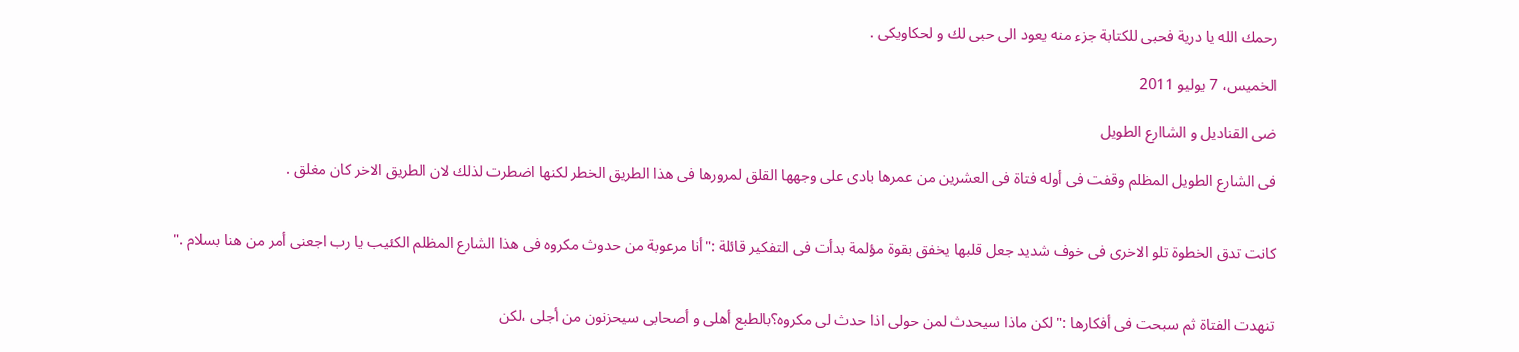رحمك الله يا درية فحبى للكتابة جزء منه يعود الى حبى لك و لحكاويكى .

الخميس، 7 يوليو 2011

ضى القناديل و الشاارع الطويل

فى الشارع الطويل المظلم وقفت فى أوله فتاة فى العشرين من عمرها بادى على وجهها القلق لمرورها فى هذا الطريق الخطر لكنها اضطرت لذلك لان الطريق الاخر كان مغلق .


كانت تدق الخطوة تلو الاخرى فى خوف شديد جعل قلبها يخفق بقوة مؤلمة بدأت فى التفكير قائلة :"أنا مرعوبة من حدوث مكروه فى هذا الشارع المظلم الكئيب يا رب اجعنى أمر من هنا بسلام ."


تنهدت الفتاة ثم سبحت فى أفكارها :"لكن ماذا سيحدث لمن حولى اذا حدث لى مكروه؟بالطبع أهلى و أصحابى سيحزنون من أجلى ،لكن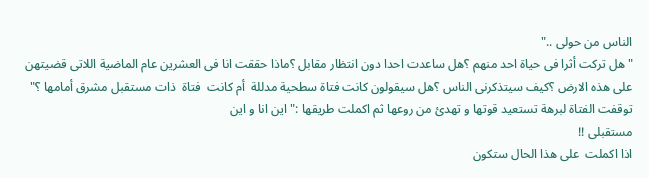الناس من حولى .."
"هل تركت أثرا فى حياة احد منهم ؟هل ساعدت احدا دون انتظار مقابل ؟ماذا حققت انا فى العشرين عام الماضية اللاتى قضيتهن على هذه الارض ؟كيف سيتذكرنى الناس ؟هل سيقولون كانت فتاة سطحية مدللة  أم كانت  فتاة  ذات مستقبل مشرق أمامها ؟"
توقفت الفتاة لبرهة تستعيد قوتها و تهدئ من روعها ثم اكملت طريقها :"اين انا و اين
مستقبلى !!
اذا اكملت  على هذا الحال ستكون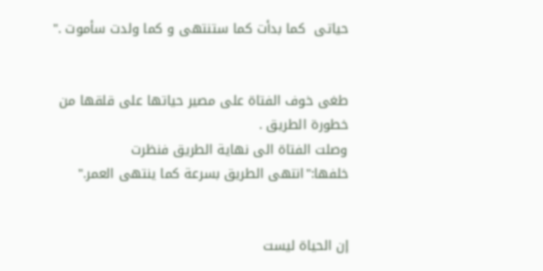حياتى  كما بدأت كما ستنتهى و كما ولدت سأموت ."


طغى خوف الفتاة على مصير حياتها على قلقها من خطورة الطريق .
وصلت الفتاة الى نهاية الطريق فنظرت خلفها:"انتهى الطريق بسرعة كما ينتهى العمر."


إن الحياة ليست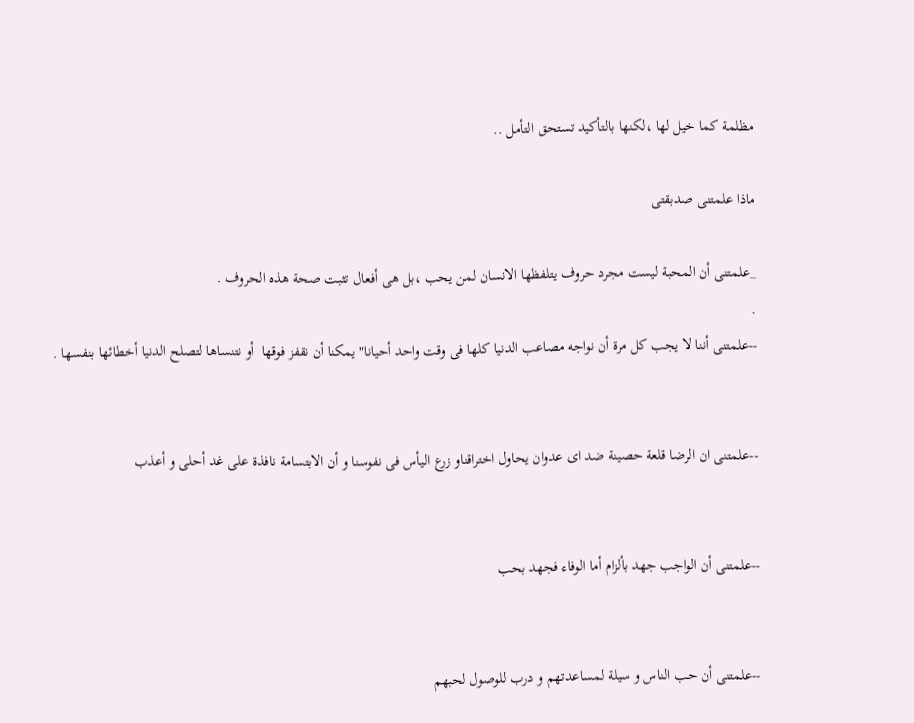مظلمة كما خيل لها ،لكنها بالتأكيد تستحق التأمل ..

ماذا علمتنى صدبقتى

_علمتنى أن المحبة ليست مجرد حروف يتلفظها الانسان لمن يحب ،بل هى أفعال تثبت صحة هذه الحروف .
.
--علمتنى أننا لا يجب كل مرة أن نواجه مصاعب الدنيا كلها فى وقت واحد أحيانا" يمكنا أن نقفز فوقها  أو نتنساها لتصلح الدنيا أخطائها بنفسها .


--علمتنى ان الرضا قلعة حصينة ضد اى عدوان يحاول اختراقناو زرع اليأس فى نفوسنا و أن الابتسامة نافذة على غد أحلى و أعذب


--علمتنى أن الواجب جهد بألزام أما الوفاء فجهد بحب


--علمتنى أن حب الناس و سيلة لمساعدتهم و درب للوصول لحبهم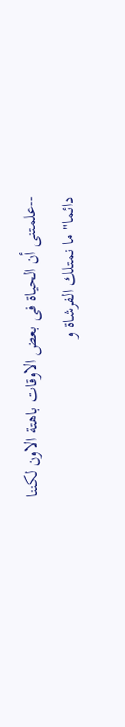--علمتنى أن الحياة فى بعض الاوقات باهتة الاون لكننا دائما" ما نمتلك الفرشاة و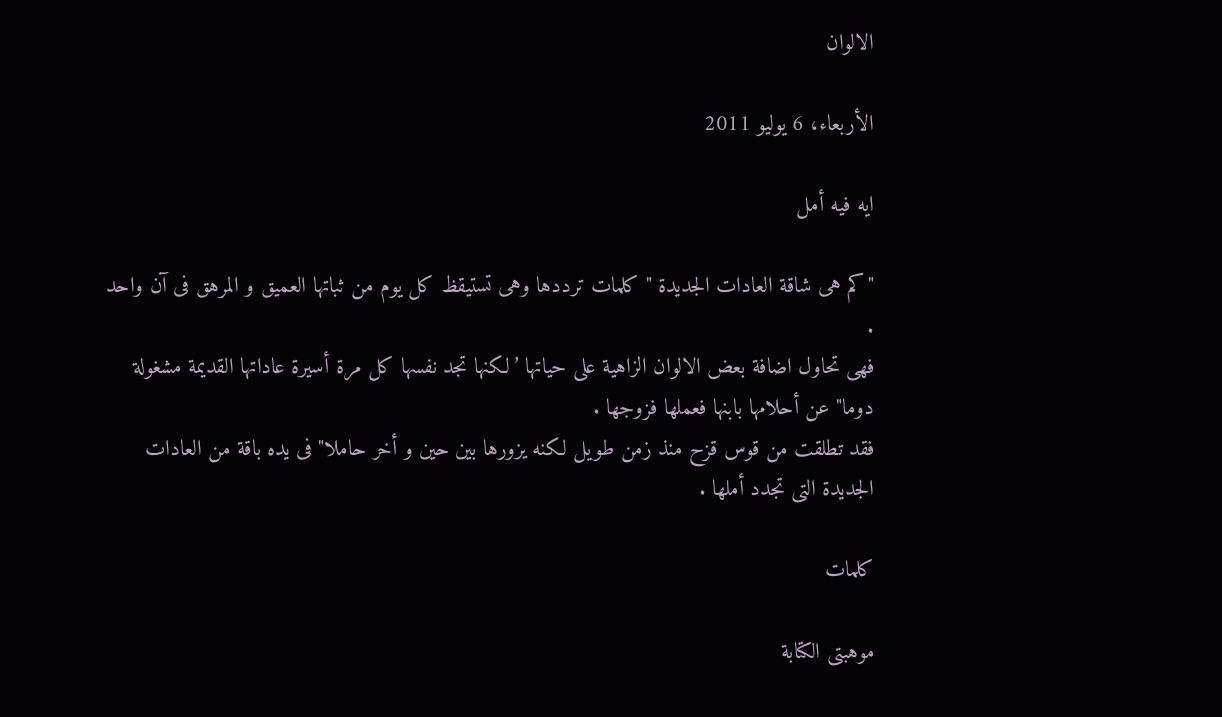الالوان

الأربعاء، 6 يوليو 2011

ايه فيه أمل

"كم هى شاقة العادات الجديدة " كلمات ترددها وهى تستيقظ كل يوم من ثباتها العميق و المرهق فى آن واحد .
فهى تحاول اضافة بعض الالوان الزاهية على حياتها ’لكنها تجد نفسها كل مرة أسيرة عاداتها القديمة مشغولة  دوما" عن أحلامها بابنها فعملها فزوجها .
فقد تطلقت من قوس قزح منذ زمن طويل لكنه يزورها بين حين و أخر حاملا" فى يده باقة من العادات الجديدة التى تجدد أملها .

كلمات

موهبتى الكتابة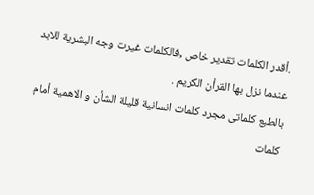.أقدر الكلمات تقدير خاص ,فالكلمات غيرت وجه البشرية للابد عندما نزل بها القرأن الكريم .
بالطبع كلماتى مجرد كلمات انسانية قليلة الشأن و الاهمية أمام كلمات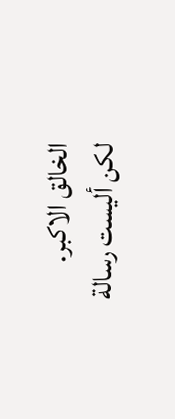الخالق الاكبر.
لكن أليست رسالة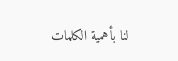لنا بأهمية الكلمات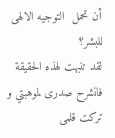أن تحمل  التوجيه الالهى للبشر؟
لقد تنبهت لهذه الحقيقة فانشرح صدرى لموهبتي و تركت قلمى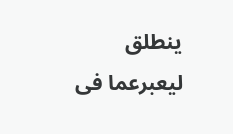ينطلق ليعبرعما فى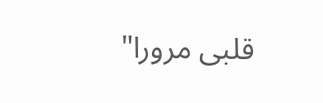قلبى مرورا"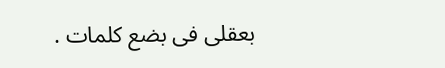بعقلى فى بضع كلمات .